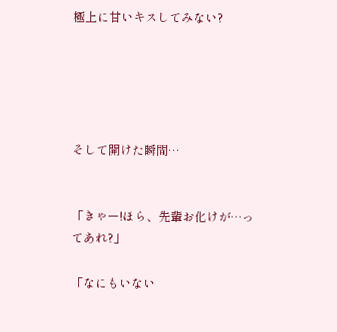極上に甘いキスしてみない?





そして開けた瞬間…


「きゃー!ほら、先輩お化けが…ってあれ?」

「なにもいない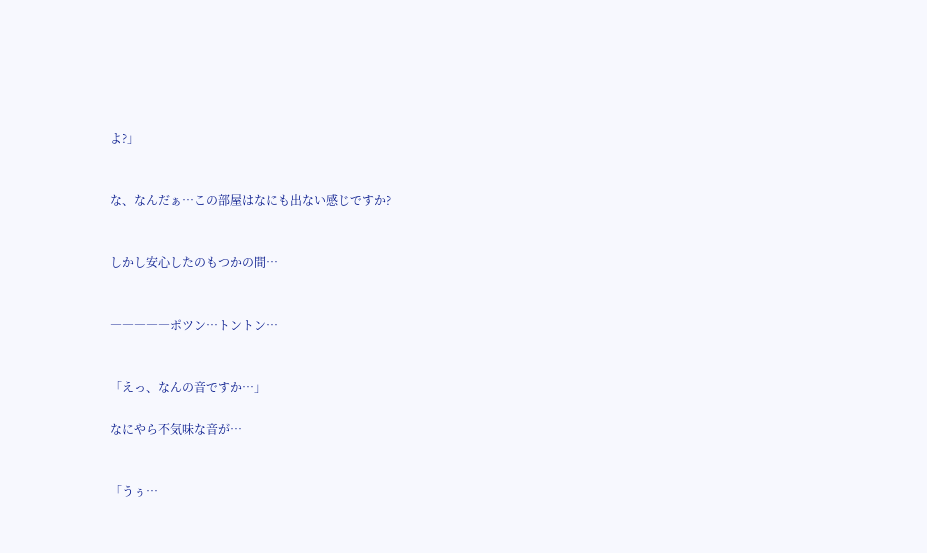よ?」


な、なんだぁ…この部屋はなにも出ない感じですか?


しかし安心したのもつかの間…


―――――ポツン…トントン…


「えっ、なんの音ですか…」

なにやら不気味な音が…


「うぅ…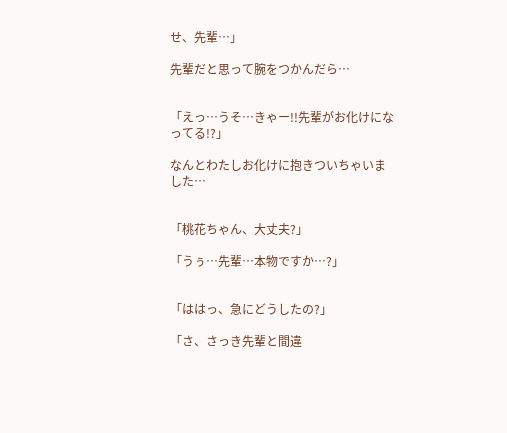せ、先輩…」

先輩だと思って腕をつかんだら…


「えっ…うそ…きゃー!!先輩がお化けになってる!?」

なんとわたしお化けに抱きついちゃいました…


「桃花ちゃん、大丈夫?」

「うぅ…先輩…本物ですか…?」


「ははっ、急にどうしたの?」

「さ、さっき先輩と間違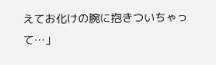えてお化けの腕に抱きついちゃって…」